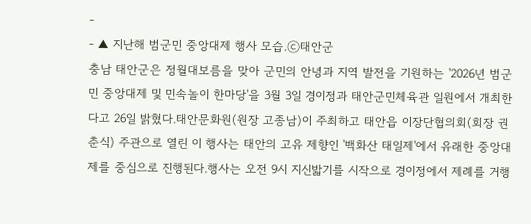-
- ▲ 지난해 범군민 중앙대제 행사 모습.ⓒ태안군
충남 태안군은 정월대보름을 맞아 군민의 안녕과 지역 발전을 기원하는 '2026년 범군민 중앙대제 및 민속놀이 한마당'을 3월 3일 경이정과 태안군민체육관 일원에서 개최한다고 26일 밝혔다.태안문화원(원장 고종남)이 주최하고 태안읍 이장단협의회(회장 권춘식) 주관으로 열린 이 행사는 태안의 고유 제향인 '백화산 태일제'에서 유래한 중앙대제를 중심으로 진행된다.행사는 오전 9시 지신밟기를 시작으로 경이정에서 제례를 거행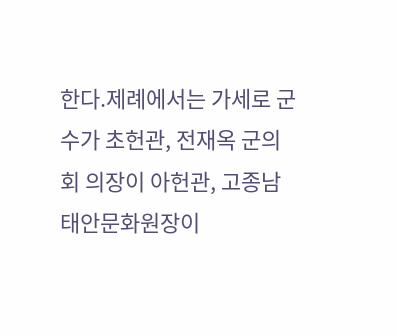한다.제례에서는 가세로 군수가 초헌관, 전재옥 군의회 의장이 아헌관, 고종남 태안문화원장이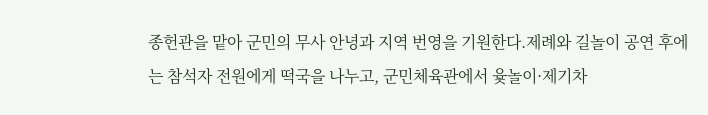종헌관을 맡아 군민의 무사 안녕과 지역 번영을 기원한다.제례와 길놀이 공연 후에는 참석자 전원에게 떡국을 나누고, 군민체육관에서 윷놀이·제기차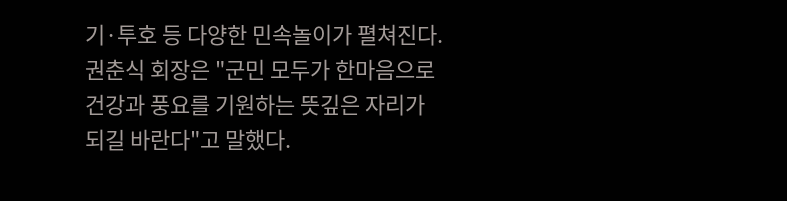기·투호 등 다양한 민속놀이가 펼쳐진다.권춘식 회장은 "군민 모두가 한마음으로 건강과 풍요를 기원하는 뜻깊은 자리가 되길 바란다"고 말했다.